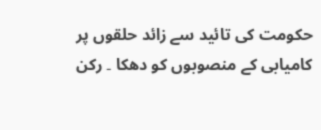حکومت کی تائید سے زائد حلقوں پر کامیابی کے منصوبوں کو دھکا ۔ رکن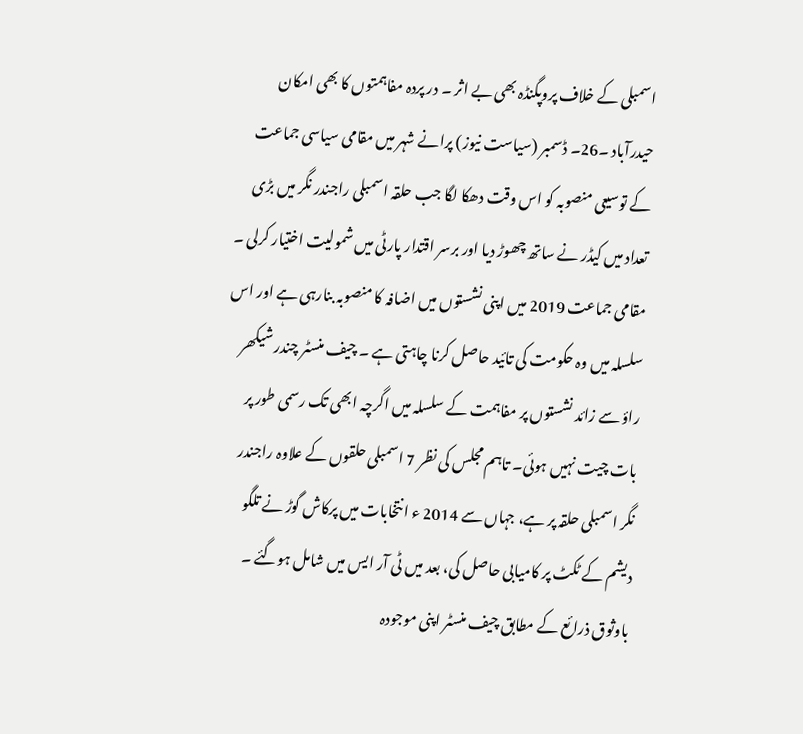اسمبلی کے خلاف پروپگنڈہ بھی بے اثر ۔ در پردہ مفاہمتوں کا بھی امکان
حیدرآباد ۔26۔ ڈسمبر (سیاست نیوز) پرانے شہر میں مقامی سیاسی جماعت کے توسیعی منصوبہ کو اس وقت دھکا لگا جب حلقہ اسمبلی راجندر نگر میں بڑی تعداد میں کیڈر نے ساتھ چھوڑ دیا اور برسر اقتدار پارٹی میں شمولیت اختیار کرلی ۔ مقامی جماعت 2019 میں اپنی نشستوں میں اضافہ کا منصوبہ بنارہی ہے اور اس سلسلہ میں وہ حکومت کی تائید حاصل کرنا چاہتی ہے ۔ چیف منسٹر چندر شیکھر راؤ سے زائد نشستوں پر مفاہمت کے سلسلہ میں اگرچہ ابھی تک رسمی طور پر بات چیت نہیں ہوئی۔ تاہم مجلس کی نظر 7 اسمبلی حلقوں کے علاوہ راجندر نگر اسمبلی حلقہ پر ہے، جہاں سے 2014 ء انتخابات میں پرکاش گوڑ نے تلگو دیشم کے ٹکٹ پر کامیابی حاصل کی، بعد میں ٹی آر ایس میں شامل ہوگئے ۔ باوثوق ذرائع کے مطابق چیف منسٹر اپنی موجودہ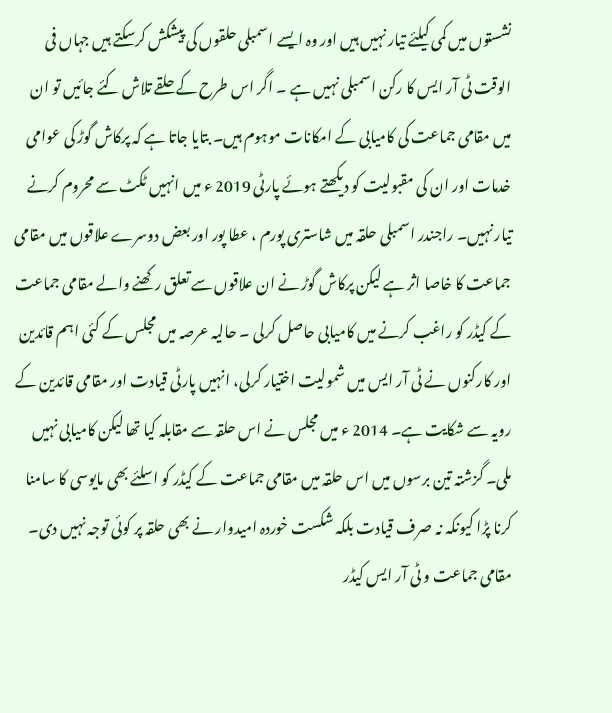نشستوں میں کمی کیلئے تیار نہیں ہیں اور وہ ایسے اسمبلی حلقوں کی پیشکش کرسکتے ہیں جہاں فی الوقت ٹی آر ایس کا رکن اسمبلی نہیں ہے ۔ اگر اس طرح کے حلقے تلاش کئے جائیں تو ان میں مقامی جماعت کی کامیابی کے امکانات موہوم ہیں۔ بتایا جاتا ہے کہ پرکاش گوڑ کی عوامی خدمات اور ان کی مقبولیت کو دیکھتے ہوئے پارٹی 2019 ء میں انہیں ٹکٹ سے محروم کرنے تیار نہیں۔ راجندر اسمبلی حلقہ میں شاستری پورم ، عطا پور اور بعض دوسرے علاقوں میں مقامی جماعت کا خاصا اثر ہے لیکن پرکاش گوڑ نے ان علاقوں سے تعلق رکھنے والے مقامی جماعت کے کیڈر کو راغب کرنے میں کامیابی حاصل کرلی ۔ حالیہ عرصہ میں مجلس کے کئی اہم قائدین اور کارکنوں نے ٹی آر ایس میں شمولیت اختیار کرلی، انہیں پارٹی قیادت اور مقامی قائدین کے رویہ سے شکایت ہے۔ 2014 ء میں مجلس نے اس حلقہ سے مقابلہ کیا تھا لیکن کامیابی نہیں ملی۔ گزشتہ تین برسوں میں اس حلقہ میں مقامی جماعت کے کیڈر کو اسلئے بھی مایوسی کا سامنا کرنا پڑا کیونکہ نہ صرف قیادت بلکہ شکست خوردہ امیدوار نے بھی حلقہ پر کوئی توجہ نہیں دی۔ مقامی جماعت و ٹی آر ایس کیڈر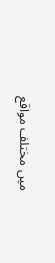میں مختلف مواقع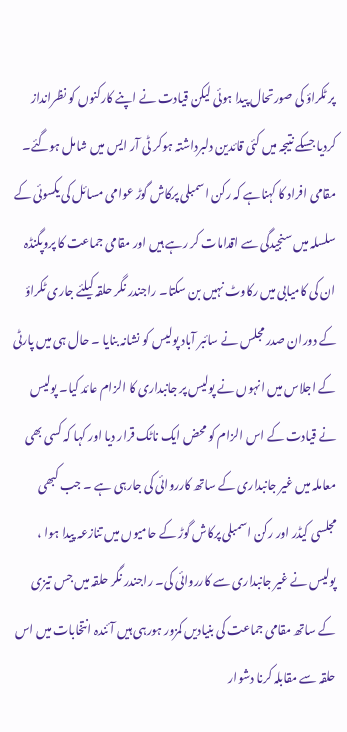پر ٹکراؤ کی صورتحال پیدا ہوئی لیکن قیادت نے اپنے کارکنوں کو نظرانداز کردیا جسکے نتیجہ میں کئی قائدین دلبرداشتہ ہوکر ٹی آر ایس میں شامل ہوگئے۔ مقامی افراد کا کہناہے کہ رکن اسمبلی پرکاش گوڑ عوامی مسائل کی یکسوئی کے سلسلہ میں سنجیدگی سے اقدامات کر رہے ہیں اور مقامی جماعت کا پروپگنڈہ ان کی کامیابی میں رکاوٹ نہیں بن سکتا۔ راجندر نگر حلقہ کیلئے جاری ٹکراؤ کے دوران صدر مجلس نے سائبر آباد پولیس کو نشانہ بنایا ۔ حال ہی میں پارٹی کے اجلاس میں انہوں نے پولیس پر جانبداری کا الزام عائد کیا۔ پولیس نے قیادت کے اس الزام کو محض ایک ناٹک قرار دیا اور کہا کہ کسی بھی معاملہ میں غیر جانبداری کے ساتھ کارروائی کی جارہی ہے ۔ جب کبھی مجلسی کیڈر اور رکن اسمبلی پرکاش گوڑ کے حامیوں میں تنازعہ پیدا ہوا ، پولیس نے غیر جانبداری سے کارروائی کی۔ راجندر نگر حلقہ میں جس تیزی کے ساتھ مقامی جماعت کی بنیادیں کمزور ہورہی ہیں آئندہ انتخابات میں اس حلقہ سے مقابلہ کرنا دشوار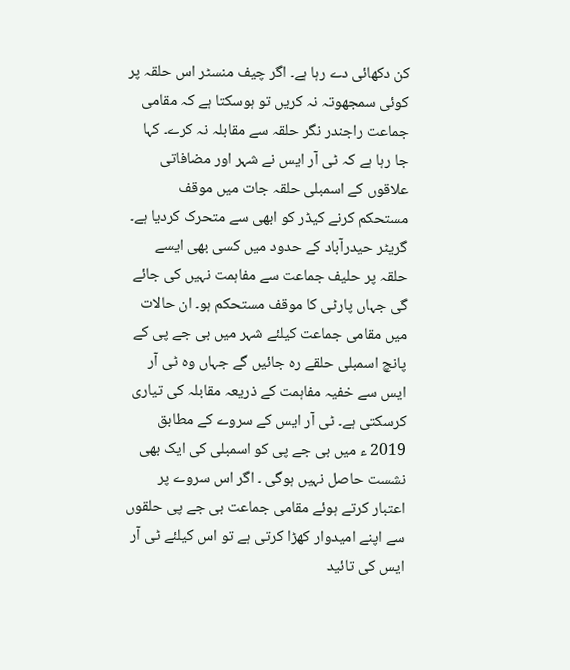کن دکھائی دے رہا ہے۔ اگر چیف منسٹر اس حلقہ پر کوئی سمجھوتہ نہ کریں تو ہوسکتا ہے کہ مقامی جماعت راجندر نگر حلقہ سے مقابلہ نہ کرے۔ کہا جا رہا ہے کہ ٹی آر ایس نے شہر اور مضافاتی علاقوں کے اسمبلی حلقہ جات میں موقف مستحکم کرنے کیڈر کو ابھی سے متحرک کردیا ہے۔ گریٹر حیدرآباد کے حدود میں کسی بھی ایسے حلقہ پر حلیف جماعت سے مفاہمت نہیں کی جائے گی جہاں پارٹی کا موقف مستحکم ہو۔ ان حالات میں مقامی جماعت کیلئے شہر میں بی جے پی کے پانچ اسمبلی حلقے رہ جائیں گے جہاں وہ ٹی آر ایس سے خفیہ مفاہمت کے ذریعہ مقابلہ کی تیاری کرسکتی ہے۔ ٹی آر ایس کے سروے کے مطابق 2019 ء میں بی جے پی کو اسمبلی کی ایک بھی نشست حاصل نہیں ہوگی ۔ اگر اس سروے پر اعتبار کرتے ہوئے مقامی جماعت بی جے پی حلقوں سے اپنے امیدوار کھڑا کرتی ہے تو اس کیلئے ٹی آر ایس کی تائید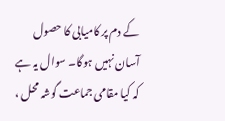کے دم پر کامیابی کا حصول آسان نہیں ہوگا۔ سوال یہ ہے کہ کیا مقامی جماعت گوشہ محل ،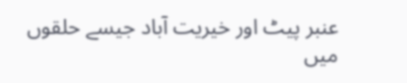عنبر پیٹ اور خیریت آباد جیسے حلقوں میں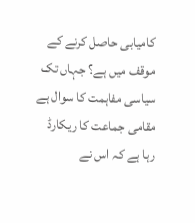کامیابی حاصل کرنے کے موقف میں ہے؟ جہاں تک سیاسی مفاہمت کا سوال ہے مقامی جماعت کا ریکارڈ رہا ہے کہ اس نے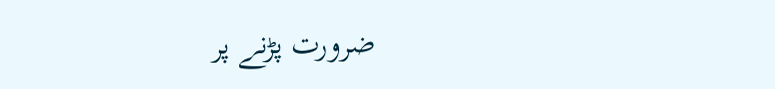ضرورت پڑنے پر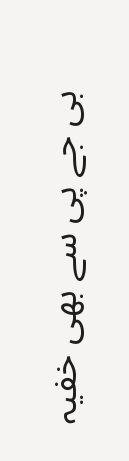بی جے پی سے بھی خفیہ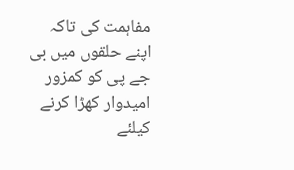مفاہمت کی تاکہ اپنے حلقوں میں بی جے پی کو کمزور امیدوار کھڑا کرنے کیلئے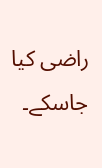راضی کیا جاسکے۔